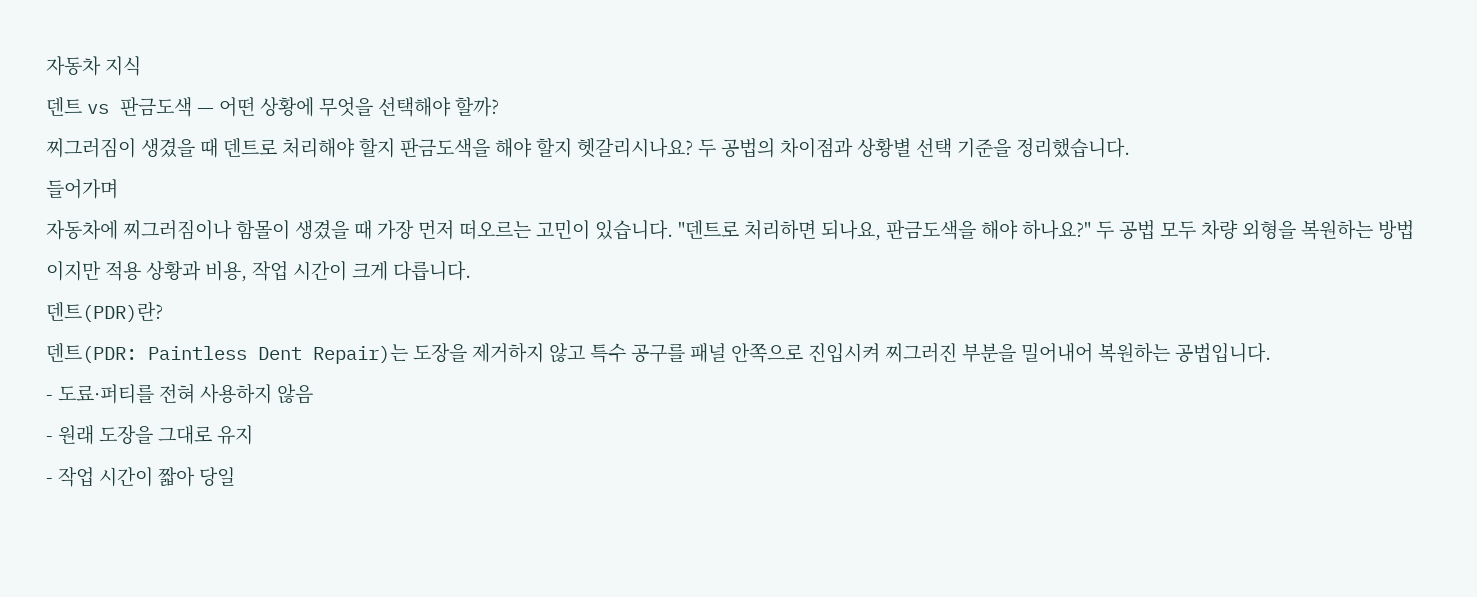자동차 지식
덴트 vs 판금도색 — 어떤 상황에 무엇을 선택해야 할까?
찌그러짐이 생겼을 때 덴트로 처리해야 할지 판금도색을 해야 할지 헷갈리시나요? 두 공법의 차이점과 상황별 선택 기준을 정리했습니다.
들어가며
자동차에 찌그러짐이나 함몰이 생겼을 때 가장 먼저 떠오르는 고민이 있습니다. "덴트로 처리하면 되나요, 판금도색을 해야 하나요?" 두 공법 모두 차량 외형을 복원하는 방법이지만 적용 상황과 비용, 작업 시간이 크게 다릅니다.
덴트(PDR)란?
덴트(PDR: Paintless Dent Repair)는 도장을 제거하지 않고 특수 공구를 패널 안쪽으로 진입시켜 찌그러진 부분을 밀어내어 복원하는 공법입니다.
- 도료·퍼티를 전혀 사용하지 않음
- 원래 도장을 그대로 유지
- 작업 시간이 짧아 당일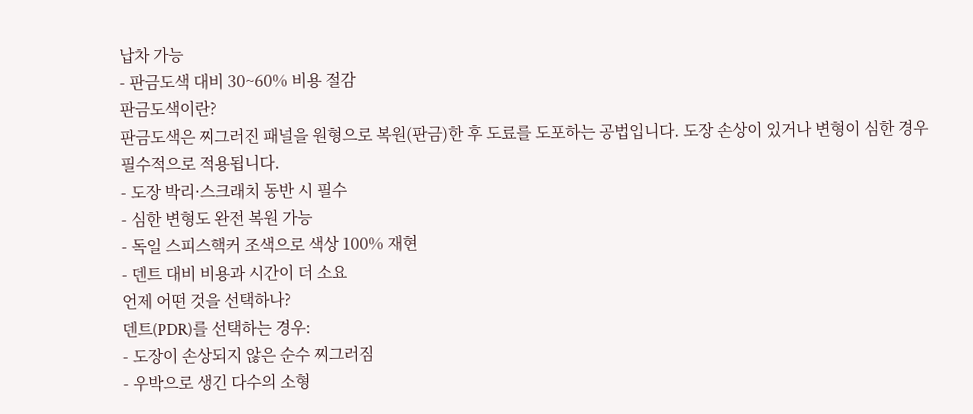납차 가능
- 판금도색 대비 30~60% 비용 절감
판금도색이란?
판금도색은 찌그러진 패널을 원형으로 복원(판금)한 후 도료를 도포하는 공법입니다. 도장 손상이 있거나 변형이 심한 경우 필수적으로 적용됩니다.
- 도장 박리·스크래치 동반 시 필수
- 심한 변형도 완전 복원 가능
- 독일 스피스핵커 조색으로 색상 100% 재현
- 덴트 대비 비용과 시간이 더 소요
언제 어떤 것을 선택하나?
덴트(PDR)를 선택하는 경우:
- 도장이 손상되지 않은 순수 찌그러짐
- 우박으로 생긴 다수의 소형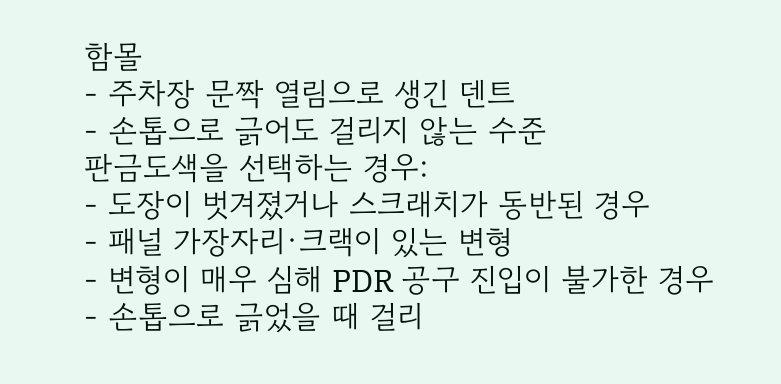함몰
- 주차장 문짝 열림으로 생긴 덴트
- 손톱으로 긁어도 걸리지 않는 수준
판금도색을 선택하는 경우:
- 도장이 벗겨졌거나 스크래치가 동반된 경우
- 패널 가장자리·크랙이 있는 변형
- 변형이 매우 심해 PDR 공구 진입이 불가한 경우
- 손톱으로 긁었을 때 걸리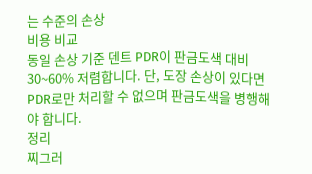는 수준의 손상
비용 비교
동일 손상 기준 덴트 PDR이 판금도색 대비 30~60% 저렴합니다. 단, 도장 손상이 있다면 PDR로만 처리할 수 없으며 판금도색을 병행해야 합니다.
정리
찌그러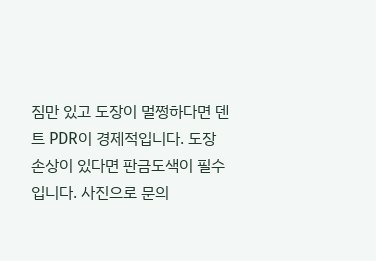짐만 있고 도장이 멀쩡하다면 덴트 PDR이 경제적입니다. 도장 손상이 있다면 판금도색이 필수입니다. 사진으로 문의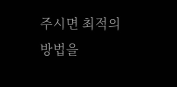주시면 최적의 방법을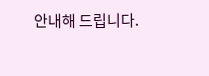안내해 드립니다.